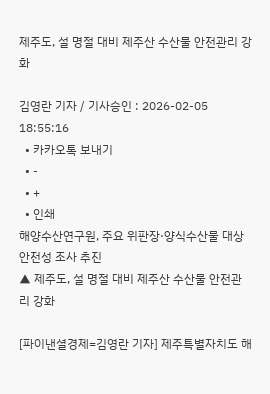제주도, 설 명절 대비 제주산 수산물 안전관리 강화

김영란 기자 / 기사승인 : 2026-02-05 18:55:16
  • 카카오톡 보내기
  • -
  • +
  • 인쇄
해양수산연구원, 주요 위판장·양식수산물 대상 안전성 조사 추진
▲ 제주도, 설 명절 대비 제주산 수산물 안전관리 강화

[파이낸셜경제=김영란 기자] 제주특별자치도 해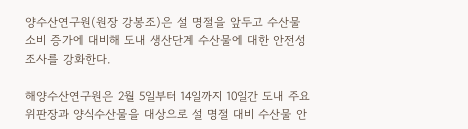양수산연구원(원장 강봉조)은 설 명절을 앞두고 수산물 소비 증가에 대비해 도내 생산단계 수산물에 대한 안전성 조사를 강화한다.

해양수산연구원은 2월 5일부터 14일까지 10일간 도내 주요 위판장과 양식수산물을 대상으로 설 명절 대비 수산물 안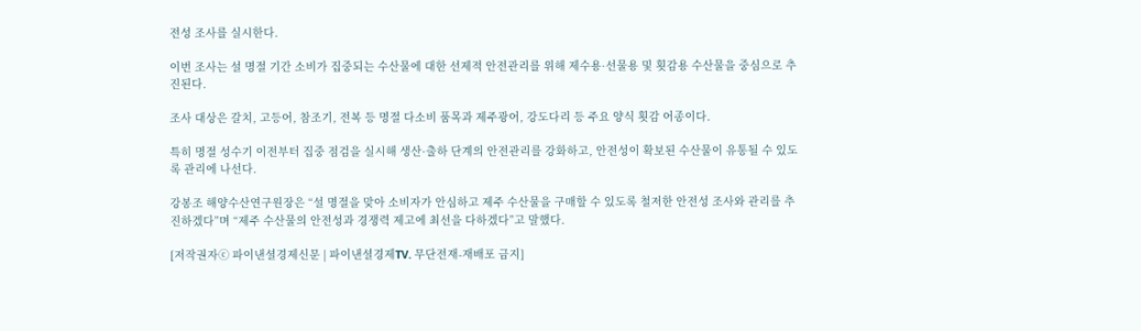전성 조사를 실시한다.

이번 조사는 설 명절 기간 소비가 집중되는 수산물에 대한 선제적 안전관리를 위해 제수용·선물용 및 횟감용 수산물을 중심으로 추진된다.

조사 대상은 갈치, 고등어, 참조기, 전복 등 명절 다소비 품목과 제주광어, 강도다리 등 주요 양식 횟감 어종이다.

특히 명절 성수기 이전부터 집중 점검을 실시해 생산·출하 단계의 안전관리를 강화하고, 안전성이 확보된 수산물이 유통될 수 있도록 관리에 나선다.

강봉조 해양수산연구원장은 “설 명절을 맞아 소비자가 안심하고 제주 수산물을 구매할 수 있도록 철저한 안전성 조사와 관리를 추진하겠다”며 “제주 수산물의 안전성과 경쟁력 제고에 최선을 다하겠다”고 말했다.

[저작권자ⓒ 파이낸셜경제신문 | 파이낸셜경제TV. 무단전재-재배포 금지]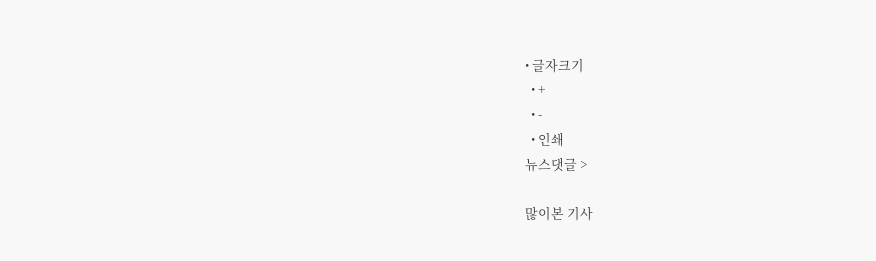• 글자크기
  • +
  • -
  • 인쇄
뉴스댓글 >

많이본 기사